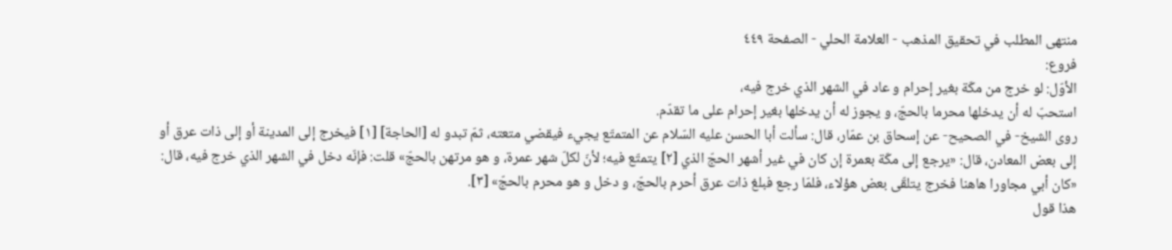منتهى المطلب في تحقيق المذهب - العلامة الحلي - الصفحة ٤٤٩
فروع:
الأوّل: لو خرج من مكّة بغير إحرام و عاد في الشهر الذي خرج فيه،
استحبّ له أن يدخلها محرما بالحجّ، و يجوز له أن يدخلها بغير إحرام على ما تقدّم.
روى الشيخ- في الصحيح- عن إسحاق بن عمّار، قال: سألت أبا الحسن عليه السّلام عن المتمتّع يجيء فيقضي متعته، ثمّ تبدو له [الحاجة] [١] فيخرج إلى المدينة أو إلى ذات عرق أو إلى بعض المعادن، قال: «يرجع إلى مكّة بعمرة إن كان في غير أشهر الحجّ الذي [٢] يتمتّع فيه؛ لأنّ لكلّ شهر عمرة، و هو مرتهن بالحجّ» قلت: فإنّه دخل في الشهر الذي خرج فيه، قال: «كان أبي مجاورا هاهنا فخرج يتلقّى بعض هؤلاء، فلمّا رجع فبلغ ذات عرق أحرم بالحجّ، و دخل و هو محرم بالحجّ» [٣].
هذا قول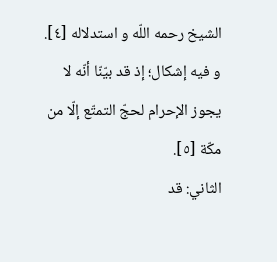الشيخ رحمه اللّه و استدلاله [٤]. و فيه إشكال؛ إذ قد بيّنّا أنّه لا يجوز الإحرام لحجّ التمتّع إلّا من مكّة [٥].
الثاني: قد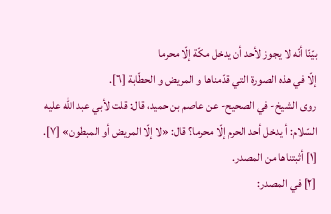بيّنّا أنّه لا يجوز لأحد أن يدخل مكّة إلّا محرما
إلّا في هذه الصورة التي قدّمناها و المريض و الحطّابة [٦].
روى الشيخ- في الصحيح- عن عاصم بن حميد، قال: قلت لأبي عبد اللّه عليه السّلام: أ يدخل أحد الحرم إلّا محرما؟ قال: «لا إلّا المريض أو المبطون» [٧].
[١] أثبتناها من المصدر.
[٢] في المصدر: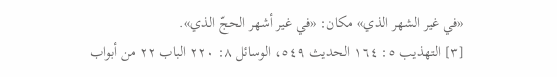«في غير الشهر الذي» مكان: «في غير أشهر الحجّ الذي».
[٣] التهذيب ٥: ١٦٤ الحديث ٥٤٩، الوسائل ٨: ٢٢٠ الباب ٢٢ من أبواب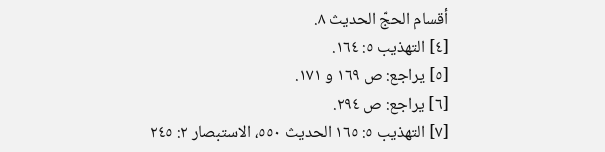أقسام الحجّ الحديث ٨.
[٤] التهذيب ٥: ١٦٤.
[٥] يراجع: ص ١٦٩ و ١٧١.
[٦] يراجع: ص ٢٩٤.
[٧] التهذيب ٥: ١٦٥ الحديث ٥٥٠، الاستبصار ٢: ٢٤٥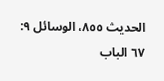الحديث ٨٥٥، الوسائل ٩: ٦٧ الباب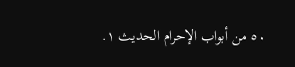٥٠ من أبواب الإحرام الحديث ١.